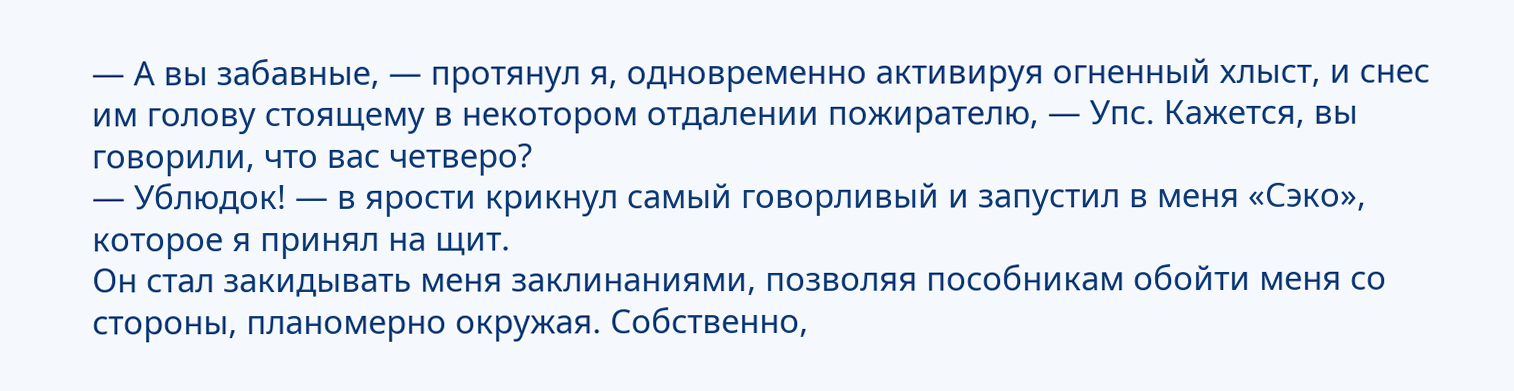— А вы забавные, — протянул я, одновременно активируя огненный хлыст, и снес им голову стоящему в некотором отдалении пожирателю, — Упс. Кажется, вы говорили, что вас четверо?
— Ублюдок! — в ярости крикнул самый говорливый и запустил в меня «Сэко», которое я принял на щит.
Он стал закидывать меня заклинаниями, позволяя пособникам обойти меня со стороны, планомерно окружая. Собственно,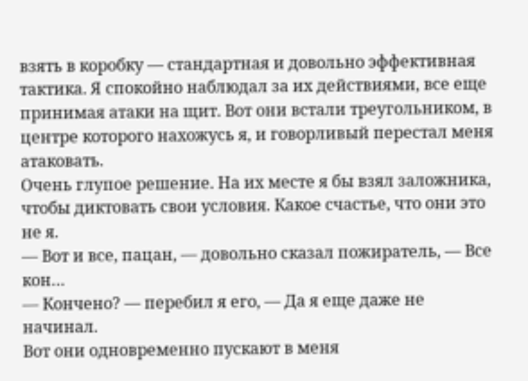взять в коробку — стандартная и довольно эффективная тактика. Я спокойно наблюдал за их действиями, все еще принимая атаки на щит. Вот они встали треугольником, в центре которого нахожусь я, и говорливый перестал меня атаковать.
Очень глупое решение. На их месте я бы взял заложника, чтобы диктовать свои условия. Какое счастье, что они это не я.
— Вот и все, пацан, — довольно сказал пожиратель, — Все кон…
— Кончено? — перебил я его, — Да я еще даже не начинал.
Вот они одновременно пускают в меня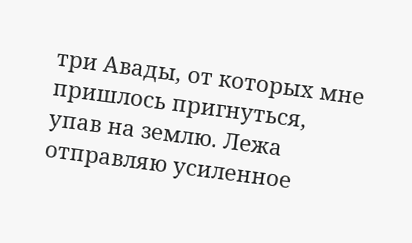три Авады, от которых мне пришлось пригнуться, упав на землю. Лежа отправляю усиленное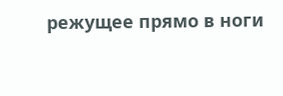режущее прямо в ноги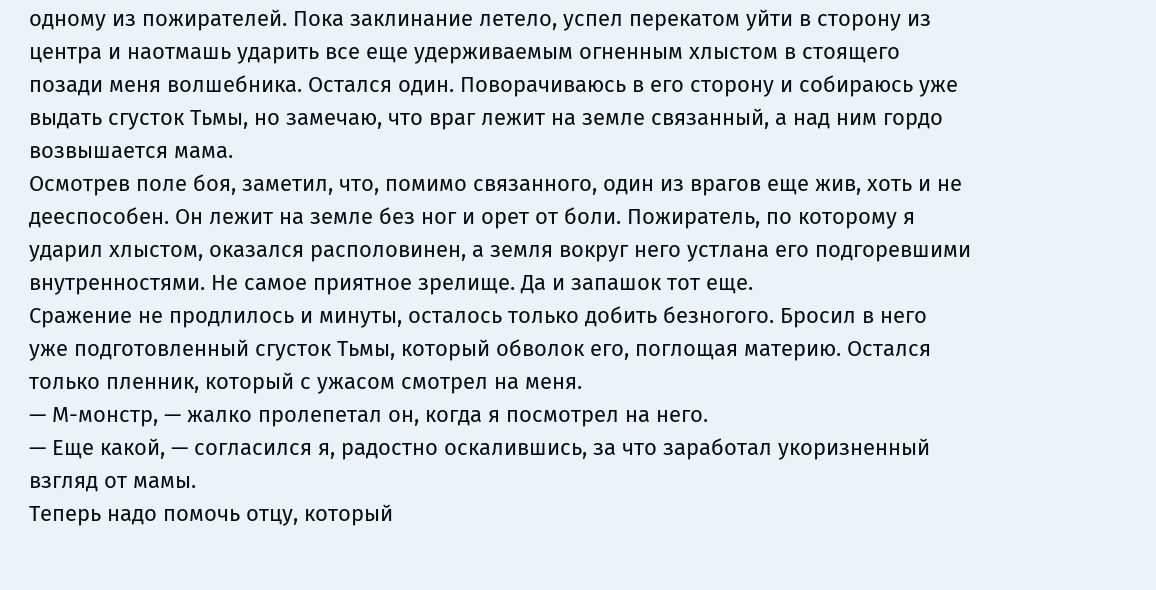одному из пожирателей. Пока заклинание летело, успел перекатом уйти в сторону из центра и наотмашь ударить все еще удерживаемым огненным хлыстом в стоящего позади меня волшебника. Остался один. Поворачиваюсь в его сторону и собираюсь уже выдать сгусток Тьмы, но замечаю, что враг лежит на земле связанный, а над ним гордо возвышается мама.
Осмотрев поле боя, заметил, что, помимо связанного, один из врагов еще жив, хоть и не дееспособен. Он лежит на земле без ног и орет от боли. Пожиратель, по которому я ударил хлыстом, оказался располовинен, а земля вокруг него устлана его подгоревшими внутренностями. Не самое приятное зрелище. Да и запашок тот еще.
Сражение не продлилось и минуты, осталось только добить безногого. Бросил в него уже подготовленный сгусток Тьмы, который обволок его, поглощая материю. Остался только пленник, который с ужасом смотрел на меня.
— М-монстр, — жалко пролепетал он, когда я посмотрел на него.
— Еще какой, — согласился я, радостно оскалившись, за что заработал укоризненный взгляд от мамы.
Теперь надо помочь отцу, который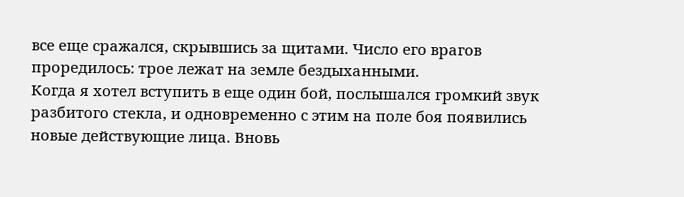все еще сражался, скрывшись за щитами. Число его врагов проредилось: трое лежат на земле бездыханными.
Когда я хотел вступить в еще один бой, послышался громкий звук разбитого стекла, и одновременно с этим на поле боя появились новые действующие лица. Вновь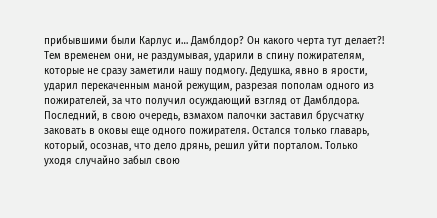прибывшими были Карлус и… Дамблдор? Он какого черта тут делает?!
Тем временем они, не раздумывая, ударили в спину пожирателям, которые не сразу заметили нашу подмогу. Дедушка, явно в ярости, ударил перекаченным маной режущим, разрезая пополам одного из пожирателей, за что получил осуждающий взгляд от Дамблдора. Последний, в свою очередь, взмахом палочки заставил брусчатку заковать в оковы еще одного пожирателя. Остался только главарь, который, осознав, что дело дрянь, решил уйти порталом. Только уходя случайно забыл свою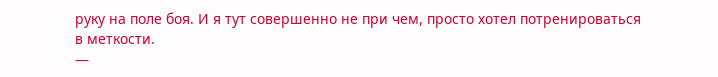руку на поле боя. И я тут совершенно не при чем, просто хотел потренироваться в меткости.
—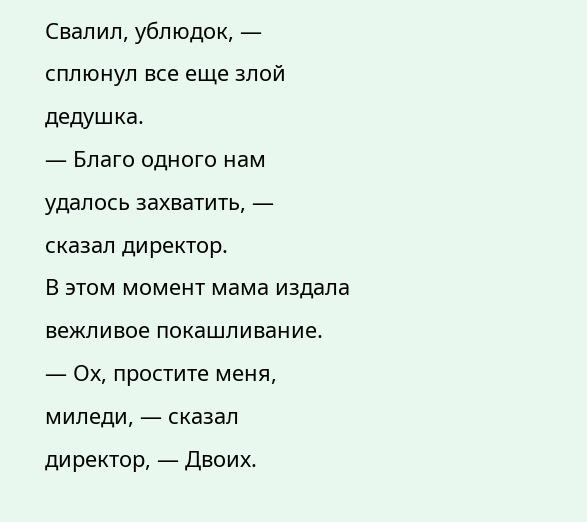Свалил, ублюдок, — сплюнул все еще злой дедушка.
— Благо одного нам удалось захватить, — сказал директор.
В этом момент мама издала вежливое покашливание.
— Ох, простите меня, миледи, — сказал директор, — Двоих.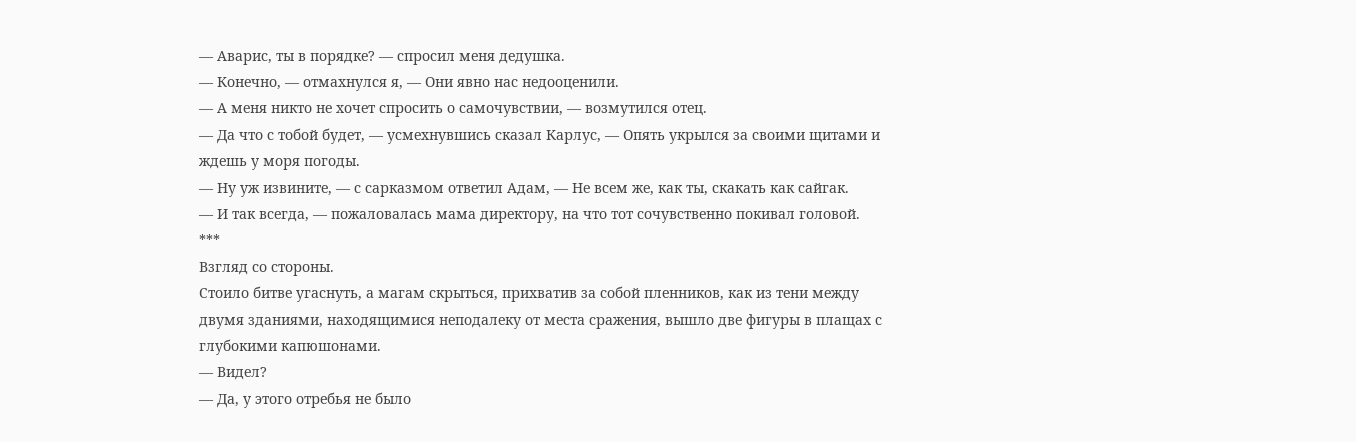— Аварис, ты в порядке? — спросил меня дедушка.
— Конечно, — отмахнулся я, — Они явно нас недооценили.
— А меня никто не хочет спросить о самочувствии, — возмутился отец.
— Да что с тобой будет, — усмехнувшись сказал Карлус, — Опять укрылся за своими щитами и ждешь у моря погоды.
— Ну уж извините, — с сарказмом ответил Адам, — Не всем же, как ты, скакать как сайгак.
— И так всегда, — пожаловалась мама директору, на что тот сочувственно покивал головой.
***
Взгляд со стороны.
Стоило битве угаснуть, а магам скрыться, прихватив за собой пленников, как из тени между двумя зданиями, находящимися неподалеку от места сражения, вышло две фигуры в плащах с глубокими капюшонами.
— Видел?
— Да, у этого отребья не было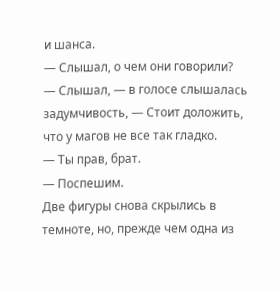и шанса.
— Слышал, о чем они говорили?
— Слышал, — в голосе слышалась задумчивость, — Стоит доложить, что у магов не все так гладко.
— Ты прав, брат.
— Поспешим.
Две фигуры снова скрылись в темноте, но, прежде чем одна из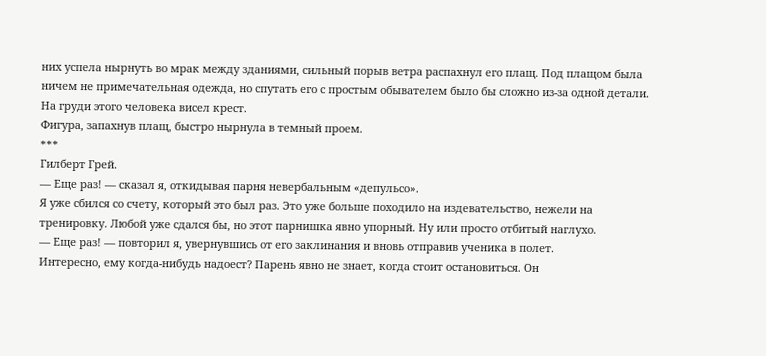них успела нырнуть во мрак между зданиями, сильный порыв ветра распахнул его плащ. Под плащом была ничем не примечательная одежда, но спутать его с простым обывателем было бы сложно из-за одной детали. На груди этого человека висел крест.
Фигура, запахнув плащ, быстро нырнула в темный проем.
***
Гилберт Грей.
— Еще раз! — сказал я, откидывая парня невербальным «депульсо».
Я уже сбился со счету, который это был раз. Это уже больше походило на издевательство, нежели на тренировку. Любой уже сдался бы, но этот парнишка явно упорный. Ну или просто отбитый наглухо.
— Еще раз! — повторил я, увернувшись от его заклинания и вновь отправив ученика в полет.
Интересно, ему когда-нибудь надоест? Парень явно не знает, когда стоит остановиться. Он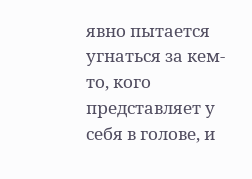явно пытается угнаться за кем-то, кого представляет у себя в голове, и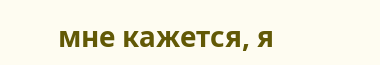мне кажется, я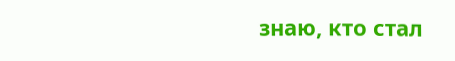знаю, кто стал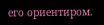его ориентиром.